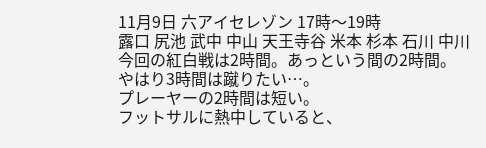11月9日 六アイセレゾン 17時〜19時
露口 尻池 武中 中山 天王寺谷 米本 杉本 石川 中川
今回の紅白戦は2時間。あっという間の2時間。
やはり3時間は蹴りたい…。
プレーヤーの2時間は短い。
フットサルに熱中していると、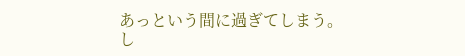あっという間に過ぎてしまう。
し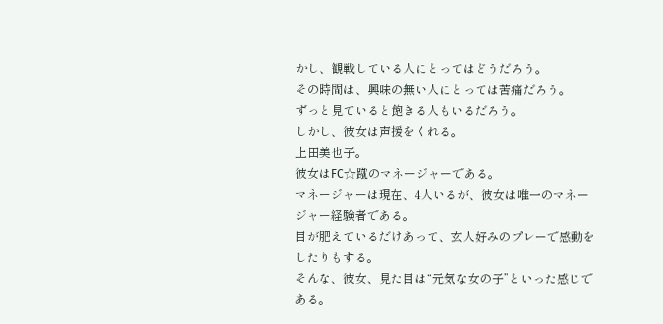かし、観戦している人にとってはどうだろう。
その時間は、興味の無い人にとっては苦痛だろう。
ずっと見ていると飽きる人もいるだろう。
しかし、彼女は声援をくれる。
上田美也子。
彼女はFC☆蹴のマネージャーである。
マネージャーは現在、4人いるが、彼女は唯一のマネージャー経験者である。
目が肥えているだけあって、玄人好みのプレーで感動をしたりもする。
そんな、彼女、見た目は“元気な女の子”といった感じである。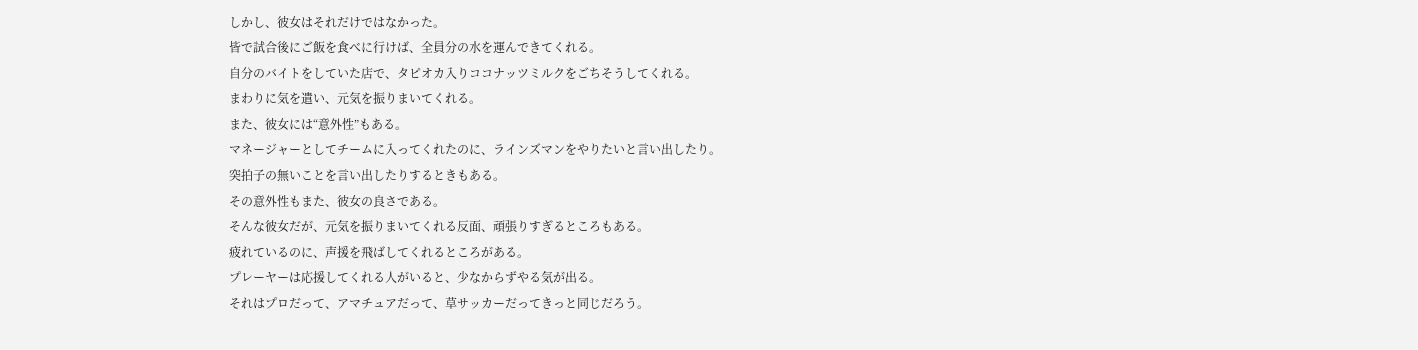しかし、彼女はそれだけではなかった。
皆で試合後にご飯を食べに行けば、全員分の水を運んできてくれる。
自分のバイトをしていた店で、タピオカ入りココナッツミルクをごちそうしてくれる。
まわりに気を遣い、元気を振りまいてくれる。
また、彼女には“意外性”もある。
マネージャーとしてチームに入ってくれたのに、ラインズマンをやりたいと言い出したり。
突拍子の無いことを言い出したりするときもある。
その意外性もまた、彼女の良さである。
そんな彼女だが、元気を振りまいてくれる反面、頑張りすぎるところもある。
疲れているのに、声援を飛ばしてくれるところがある。
プレーヤーは応援してくれる人がいると、少なからずやる気が出る。
それはプロだって、アマチュアだって、草サッカーだってきっと同じだろう。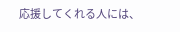応援してくれる人には、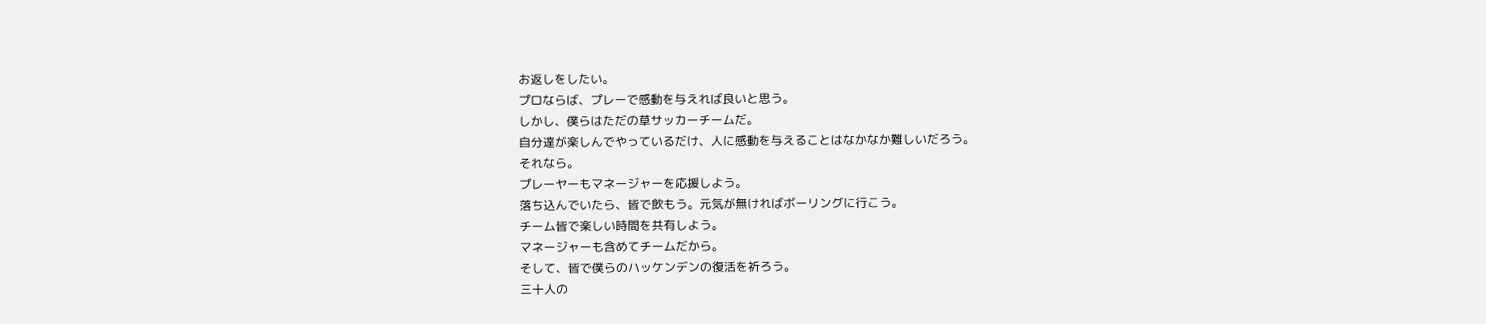お返しをしたい。
プロならば、プレーで感動を与えれば良いと思う。
しかし、僕らはただの草サッカーチームだ。
自分達が楽しんでやっているだけ、人に感動を与えることはなかなか難しいだろう。
それなら。
プレーヤーもマネージャーを応援しよう。
落ち込んでいたら、皆で飲もう。元気が無ければボーリングに行こう。
チーム皆で楽しい時間を共有しよう。
マネージャーも含めてチームだから。
そして、皆で僕らのハッケンデンの復活を祈ろう。
三十人の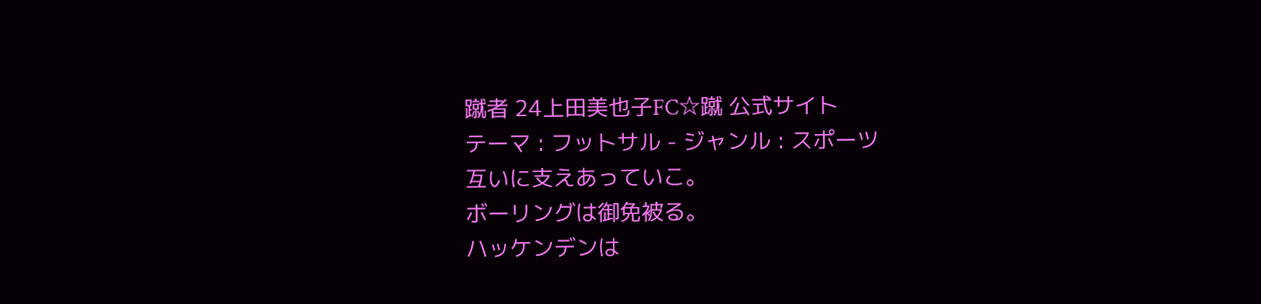蹴者 24上田美也子FC☆蹴 公式サイト
テーマ : フットサル - ジャンル : スポーツ
互いに支えあっていこ。
ボーリングは御免被る。
ハッケンデンは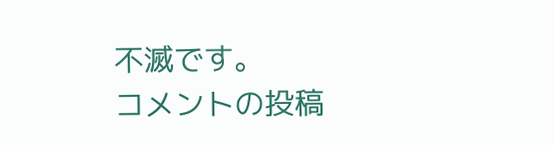不滅です。
コメントの投稿